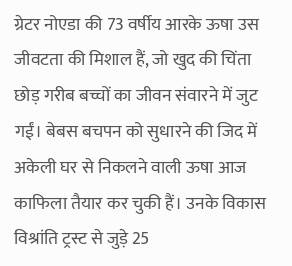ग्रेटर नोएडा की 73 वर्षीय आरके ऊषा उस जीवटता की मिशाल हैं, जो खुद की चिंता छोड़ गरीब बच्चों का जीवन संवारने में जुट गईं। बेबस बचपन को सुधारने की जिद में अकेली घर से निकलने वाली ऊषा आज काफिला तैयार कर चुकी हैं। उनके विकास विश्रांति ट्रस्ट से जुड़े 25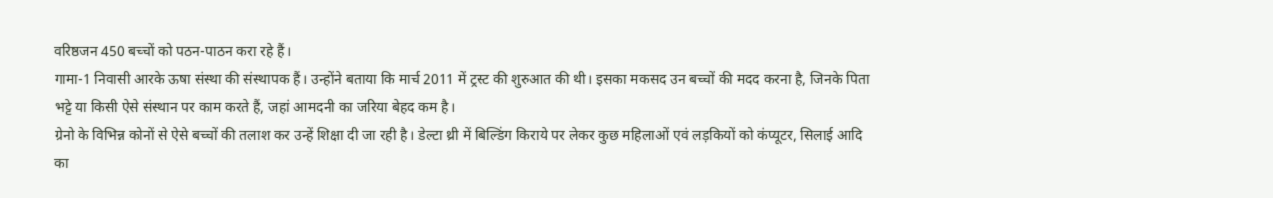वरिष्ठजन 450 बच्चों को पठन-पाठन करा रहे हैं।
गामा-1 निवासी आरके ऊषा संस्था की संस्थापक हैं। उन्होंने बताया कि मार्च 2011 में ट्रस्ट की शुरुआत की थी। इसका मकसद उन बच्चों की मदद करना है, जिनके पिता भट्टे या किसी ऐसे संस्थान पर काम करते हैं, जहां आमदनी का जरिया बेहद कम है।
ग्रेनो के विभिन्न कोनों से ऐसे बच्चों की तलाश कर उन्हें शिक्षा दी जा रही है। डेल्टा थ्री में बिल्डिंग किराये पर लेकर कुछ महिलाओं एवं लड़कियों को कंप्यूटर, सिलाई आदि का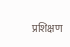प्रशिक्षण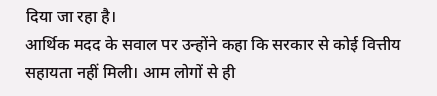दिया जा रहा है।
आर्थिक मदद के सवाल पर उन्होंने कहा कि सरकार से कोई वित्तीय सहायता नहीं मिली। आम लोगों से ही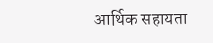आर्थिक सहायता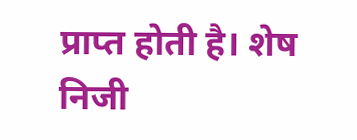प्राप्त होती है। शेष निजी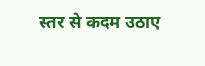स्तर से कदम उठाए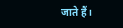जाते हैं।